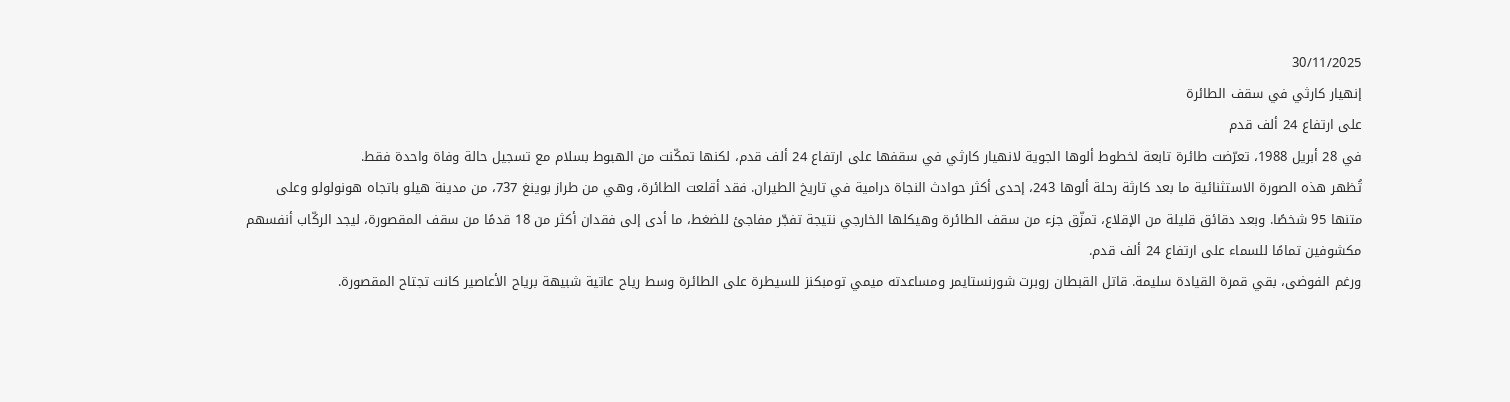30/11/2025
إنهيار كارثي في سقف الطائرة
على ارتفاع 24 ألف قدم
في 28 أبريل 1988، تعرّضت طائرة تابعة لخطوط ألوها الجوية لانهيار كارثي في سقفها على ارتفاع 24 ألف قدم، لكنها تمكّنت من الهبوط بسلام مع تسجيل حالة وفاة واحدة فقط.
تُظهر هذه الصورة الاستثنائية ما بعد كارثة رحلة ألوها 243، إحدى أكثر حوادث النجاة درامية في تاريخ الطيران. فقد أقلعت الطائرة، وهي من طراز بوينغ 737، من مدينة هيلو باتجاه هونولولو وعلى متنها 95 شخصًا. وبعد دقائق قليلة من الإقلاع، تمزّق جزء من سقف الطائرة وهيكلها الخارجي نتيجة تفجّر مفاجئ للضغط، ما أدى إلى فقدان أكثر من 18 قدمًا من سقف المقصورة، ليجد الركّاب أنفسهم مكشوفين تمامًا للسماء على ارتفاع 24 ألف قدم.
ورغم الفوضى، بقي قمرة القيادة سليمة. قاتل القبطان روبرت شورنستايمر ومساعدته ميمي تومبكنز للسيطرة على الطائرة وسط رياح عاتية شبيهة برياح الأعاصير كانت تجتاح المقصورة.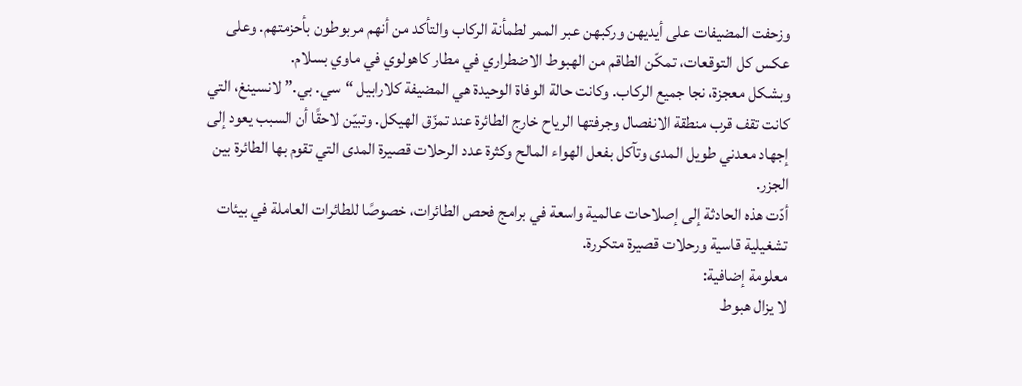وزحفت المضيفات على أيديهن وركبهن عبر الممر لطمأنة الركاب والتأكد من أنهم مربوطون بأحزمتهم. وعلى عكس كل التوقعات، تمكّن الطاقم من الهبوط الاضطراري في مطار كاهولوي في ماوي بسلام.
وبشكل معجزة، نجا جميع الركاب. وكانت حالة الوفاة الوحيدة هي المضيفة كلارابيل “سي. بي.” لانسينغ، التي كانت تقف قرب منطقة الانفصال وجرفتها الرياح خارج الطائرة عند تمزّق الهيكل. وتبيّن لاحقًا أن السبب يعود إلى إجهاد معدني طويل المدى وتآكل بفعل الهواء المالح وكثرة عدد الرحلات قصيرة المدى التي تقوم بها الطائرة بين الجزر.
أدّت هذه الحادثة إلى إصلاحات عالمية واسعة في برامج فحص الطائرات، خصوصًا للطائرات العاملة في بيئات تشغيلية قاسية ورحلات قصيرة متكررة.
معلومة إضافية:
لا يزال هبوط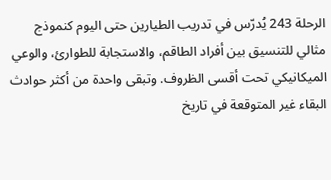الرحلة 243 يُدرّس في تدريب الطيارين حتى اليوم كنموذج مثالي للتنسيق بين أفراد الطاقم، والاستجابة للطوارئ، والوعي الميكانيكي تحت أقسى الظروف. وتبقى واحدة من أكثر حوادث البقاء غير المتوقعة في تاريخ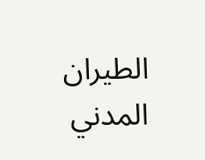الطيران المدني